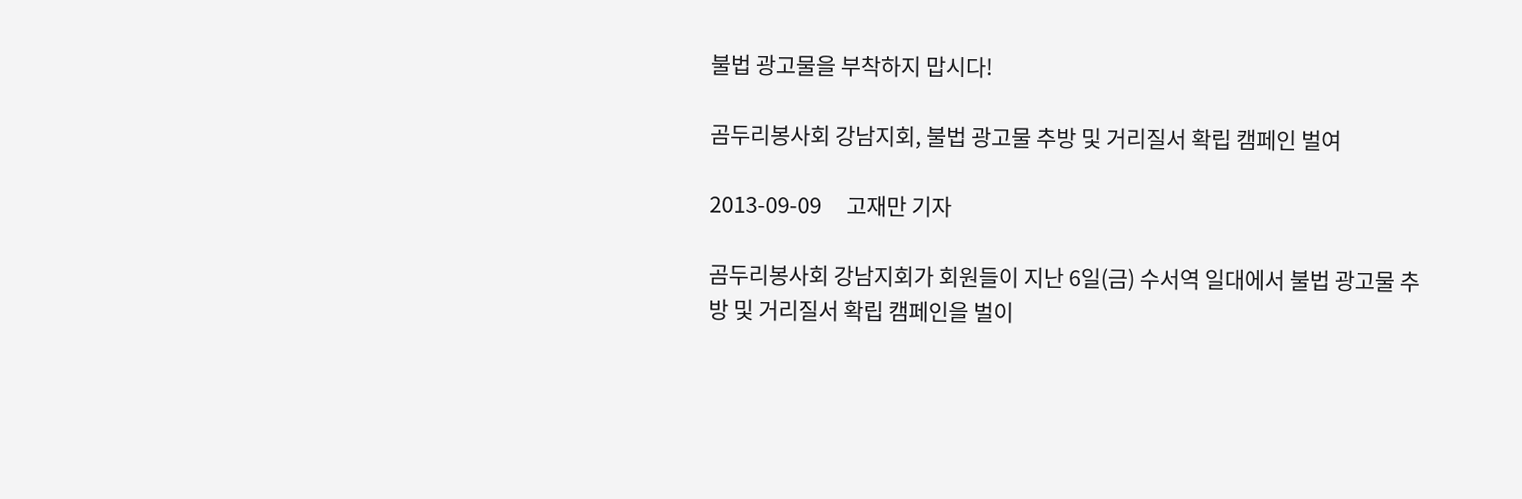불법 광고물을 부착하지 맙시다!

곰두리봉사회 강남지회, 불법 광고물 추방 및 거리질서 확립 캠페인 벌여

2013-09-09     고재만 기자

곰두리봉사회 강남지회가 회원들이 지난 6일(금) 수서역 일대에서 불법 광고물 추방 및 거리질서 확립 캠페인을 벌이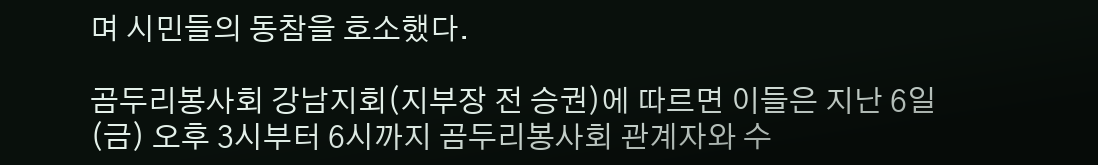며 시민들의 동참을 호소했다.

곰두리봉사회 강남지회(지부장 전 승권)에 따르면 이들은 지난 6일(금) 오후 3시부터 6시까지 곰두리봉사회 관계자와 수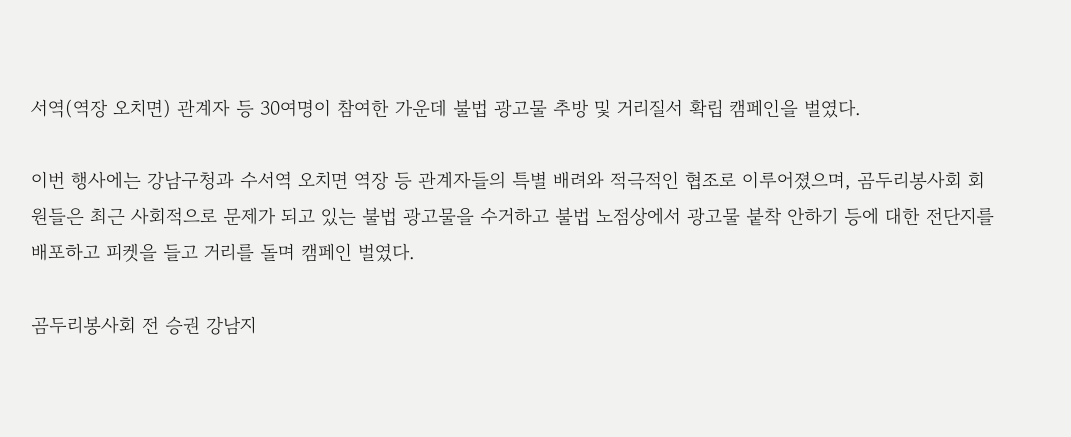서역(역장 오치면) 관계자 등 30여명이 참여한 가운데 불법 광고물 추방 및 거리질서 확립 캠페인을 벌였다.

이번 행사에는 강남구청과 수서역 오치면 역장 등 관계자들의 특별 배려와 적극적인 협조로 이루어졌으며, 곰두리봉사회 회원들은 최근 사회적으로 문제가 되고 있는 불법 광고물을 수거하고 불법 노점상에서 광고물 붙착 안하기 등에 대한 전단지를 배포하고 피켓을 들고 거리를 돌며 캠페인 벌였다.

곰두리봉사회 전 승권 강남지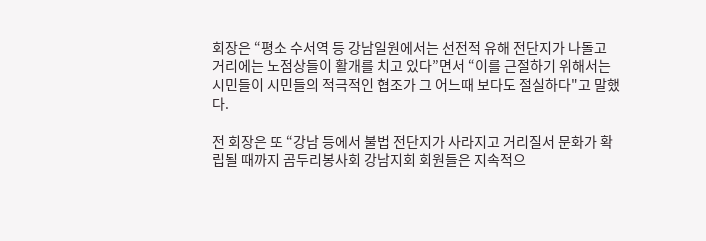회장은 “평소 수서역 등 강남일원에서는 선전적 유해 전단지가 나돌고 거리에는 노점상들이 활개를 치고 있다”면서 “이를 근절하기 위해서는 시민들이 시민들의 적극적인 협조가 그 어느때 보다도 절실하다"고 말했다.

전 회장은 또 “강남 등에서 불법 전단지가 사라지고 거리질서 문화가 확립될 때까지 곰두리봉사회 강남지회 회원들은 지속적으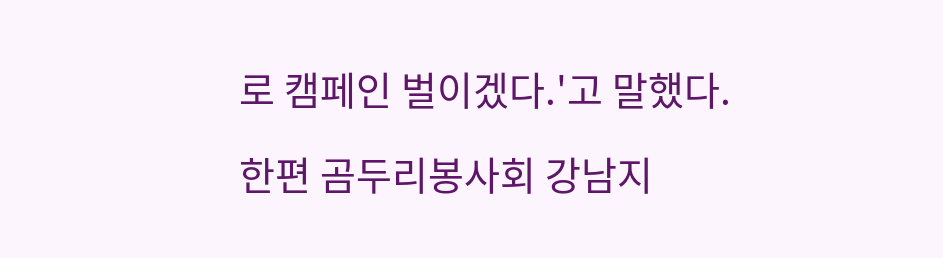로 캠페인 벌이겠다.'고 말했다.

한편 곰두리봉사회 강남지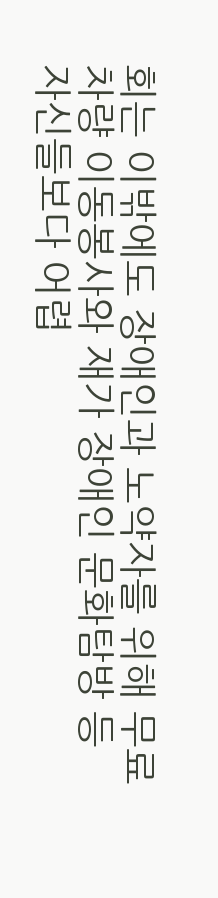회는 이밖에도 장애인과 노약자를 위해 무료차량 이동봉사와 재가 장애인 문화탐방 등 자신들보다 어렵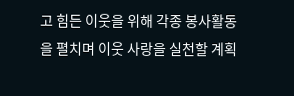고 힘든 이웃을 위해 각종 봉사활동을 펼치며 이웃 사랑을 실천할 계획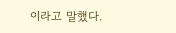이라고 말했다.